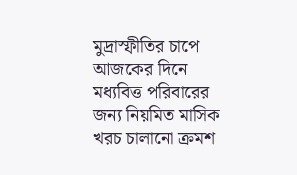মুদ্রাস্ফীতির চাপে আজকের দিনে মধ্যবিত্ত পরিবারের জন্য নিয়মিত মাসিক খরচ চালানো ক্রমশ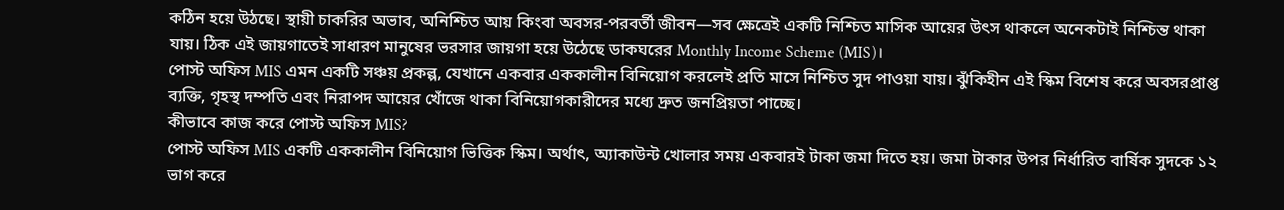কঠিন হয়ে উঠছে। স্থায়ী চাকরির অভাব, অনিশ্চিত আয় কিংবা অবসর-পরবর্তী জীবন—সব ক্ষেত্রেই একটি নিশ্চিত মাসিক আয়ের উৎস থাকলে অনেকটাই নিশ্চিন্ত থাকা যায়। ঠিক এই জায়গাতেই সাধারণ মানুষের ভরসার জায়গা হয়ে উঠেছে ডাকঘরের Monthly Income Scheme (MIS)।
পোস্ট অফিস MIS এমন একটি সঞ্চয় প্রকল্প, যেখানে একবার এককালীন বিনিয়োগ করলেই প্রতি মাসে নিশ্চিত সুদ পাওয়া যায়। ঝুঁকিহীন এই স্কিম বিশেষ করে অবসরপ্রাপ্ত ব্যক্তি, গৃহস্থ দম্পতি এবং নিরাপদ আয়ের খোঁজে থাকা বিনিয়োগকারীদের মধ্যে দ্রুত জনপ্রিয়তা পাচ্ছে।
কীভাবে কাজ করে পোস্ট অফিস MIS?
পোস্ট অফিস MIS একটি এককালীন বিনিয়োগ ভিত্তিক স্কিম। অর্থাৎ, অ্যাকাউন্ট খোলার সময় একবারই টাকা জমা দিতে হয়। জমা টাকার উপর নির্ধারিত বার্ষিক সুদকে ১২ ভাগ করে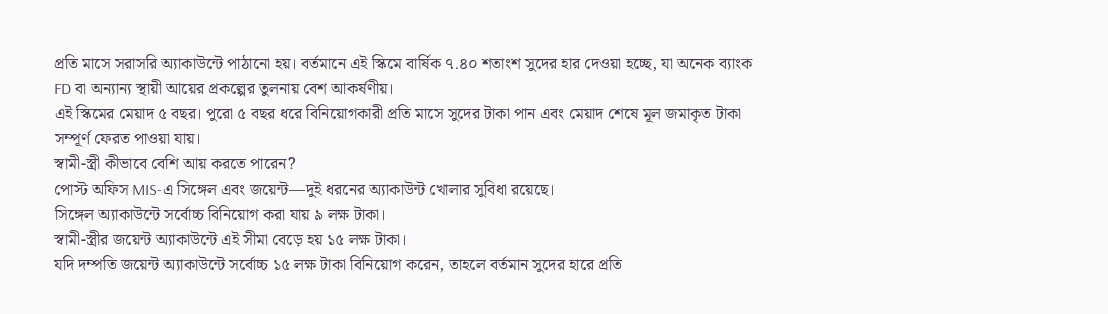প্রতি মাসে সরাসরি অ্যাকাউন্টে পাঠানো হয়। বর্তমানে এই স্কিমে বার্ষিক ৭.৪০ শতাংশ সুদের হার দেওয়া হচ্ছে, যা অনেক ব্যাংক FD বা অন্যান্য স্থায়ী আয়ের প্রকল্পের তুলনায় বেশ আকর্ষণীয়।
এই স্কিমের মেয়াদ ৫ বছর। পুরো ৫ বছর ধরে বিনিয়োগকারী প্রতি মাসে সুদের টাকা পান এবং মেয়াদ শেষে মূল জমাকৃত টাকা সম্পূর্ণ ফেরত পাওয়া যায়।
স্বামী-স্ত্রী কীভাবে বেশি আয় করতে পারেন?
পোস্ট অফিস MIS-এ সিঙ্গেল এবং জয়েন্ট—দুই ধরনের অ্যাকাউন্ট খোলার সুবিধা রয়েছে।
সিঙ্গেল অ্যাকাউন্টে সর্বোচ্চ বিনিয়োগ করা যায় ৯ লক্ষ টাকা।
স্বামী-স্ত্রীর জয়েন্ট অ্যাকাউন্টে এই সীমা বেড়ে হয় ১৫ লক্ষ টাকা।
যদি দম্পতি জয়েন্ট অ্যাকাউন্টে সর্বোচ্চ ১৫ লক্ষ টাকা বিনিয়োগ করেন, তাহলে বর্তমান সুদের হারে প্রতি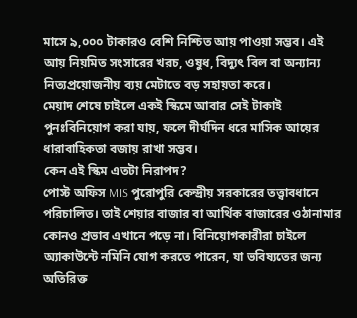মাসে ৯,০০০ টাকারও বেশি নিশ্চিত আয় পাওয়া সম্ভব। এই আয় নিয়মিত সংসারের খরচ, ওষুধ, বিদ্যুৎ বিল বা অন্যান্য নিত্যপ্রয়োজনীয় ব্যয় মেটাতে বড় সহায়তা করে।
মেয়াদ শেষে চাইলে একই স্কিমে আবার সেই টাকাই পুনঃবিনিয়োগ করা যায়, ফলে দীর্ঘদিন ধরে মাসিক আয়ের ধারাবাহিকতা বজায় রাখা সম্ভব।
কেন এই স্কিম এতটা নিরাপদ?
পোস্ট অফিস MIS পুরোপুরি কেন্দ্রীয় সরকারের তত্ত্বাবধানে পরিচালিত। তাই শেয়ার বাজার বা আর্থিক বাজারের ওঠানামার কোনও প্রভাব এখানে পড়ে না। বিনিয়োগকারীরা চাইলে অ্যাকাউন্টে নমিনি যোগ করতে পারেন, যা ভবিষ্যতের জন্য অতিরিক্ত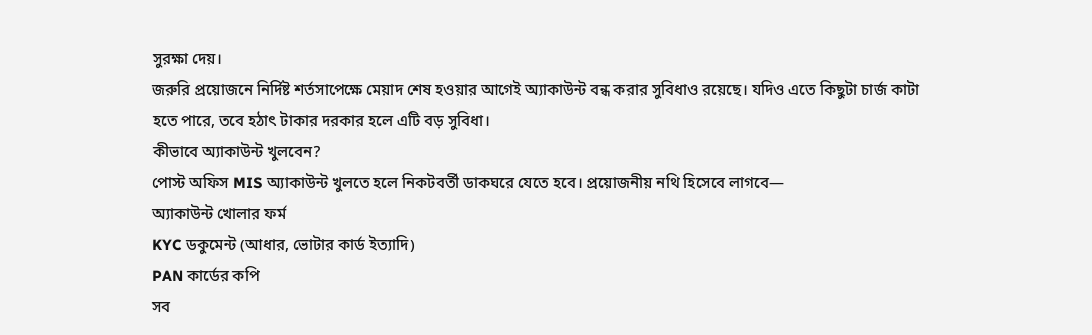সুরক্ষা দেয়।
জরুরি প্রয়োজনে নির্দিষ্ট শর্তসাপেক্ষে মেয়াদ শেষ হওয়ার আগেই অ্যাকাউন্ট বন্ধ করার সুবিধাও রয়েছে। যদিও এতে কিছুটা চার্জ কাটা হতে পারে, তবে হঠাৎ টাকার দরকার হলে এটি বড় সুবিধা।
কীভাবে অ্যাকাউন্ট খুলবেন?
পোস্ট অফিস MIS অ্যাকাউন্ট খুলতে হলে নিকটবর্তী ডাকঘরে যেতে হবে। প্রয়োজনীয় নথি হিসেবে লাগবে—
অ্যাকাউন্ট খোলার ফর্ম
KYC ডকুমেন্ট (আধার, ভোটার কার্ড ইত্যাদি)
PAN কার্ডের কপি
সব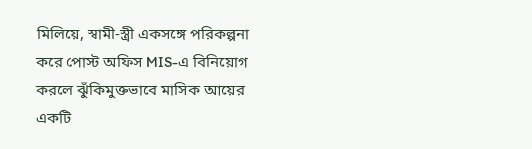মিলিয়ে, স্বামী-স্ত্রী একসঙ্গে পরিকল্পনা করে পোস্ট অফিস MIS-এ বিনিয়োগ করলে ঝুঁকিমুক্তভাবে মাসিক আয়ের একটি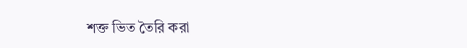শক্ত ভিত তৈরি করা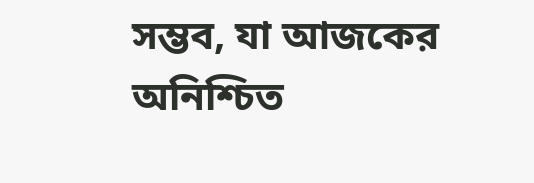সম্ভব, যা আজকের অনিশ্চিত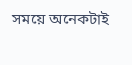সময়ে অনেকটাই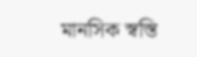মানসিক স্বস্তি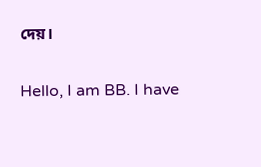দেয়।

Hello, I am BB. I have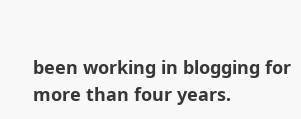been working in blogging for more than four years.